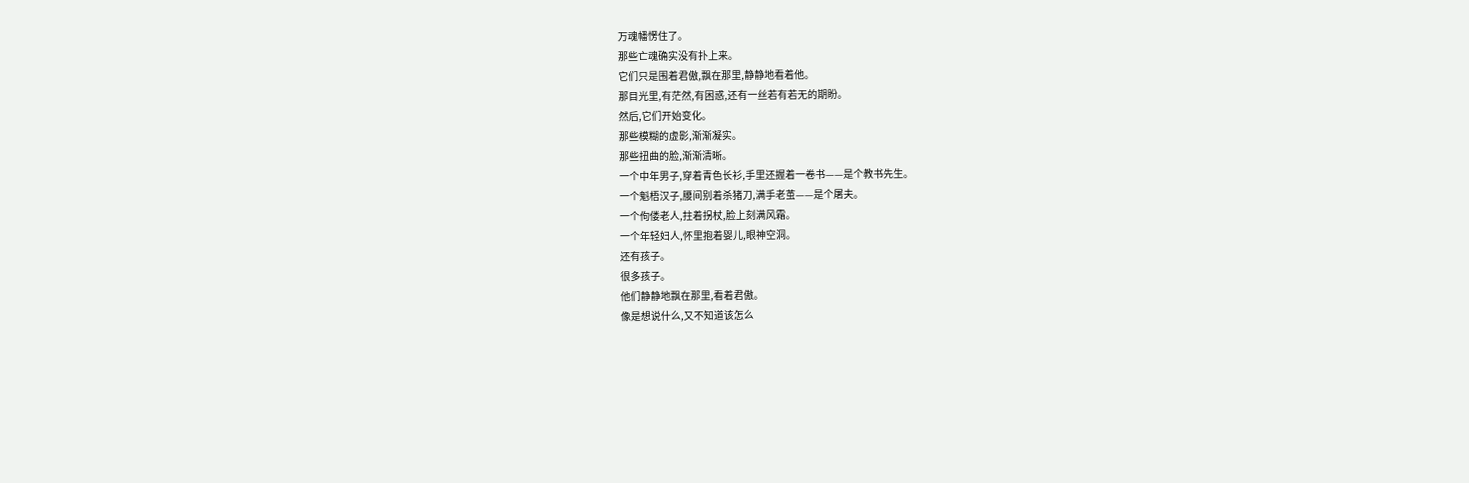万魂幡愣住了。
那些亡魂确实没有扑上来。
它们只是围着君傲,飘在那里,静静地看着他。
那目光里,有茫然,有困惑,还有一丝若有若无的期盼。
然后,它们开始变化。
那些模糊的虚影,渐渐凝实。
那些扭曲的脸,渐渐清晰。
一个中年男子,穿着青色长衫,手里还握着一卷书——是个教书先生。
一个魁梧汉子,腰间别着杀猪刀,满手老茧——是个屠夫。
一个佝偻老人,拄着拐杖,脸上刻满风霜。
一个年轻妇人,怀里抱着婴儿,眼神空洞。
还有孩子。
很多孩子。
他们静静地飘在那里,看着君傲。
像是想说什么,又不知道该怎么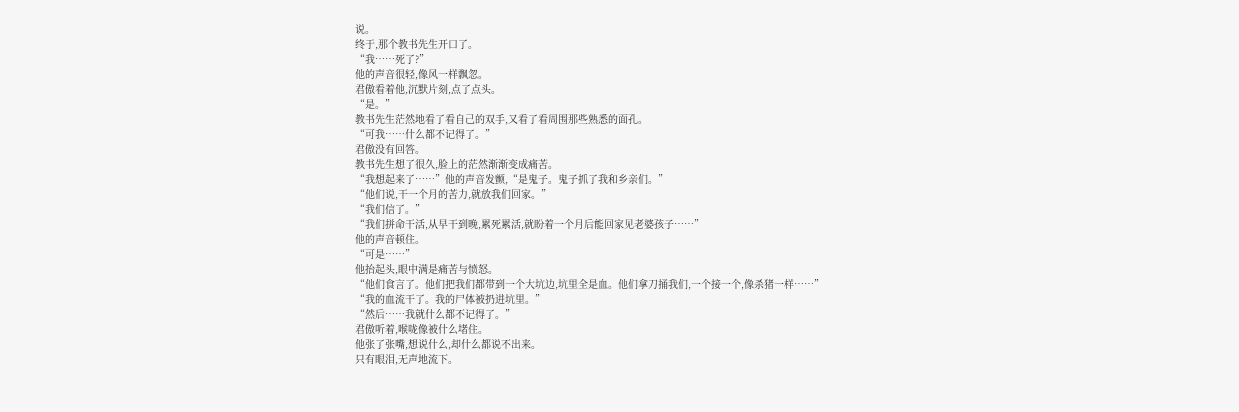说。
终于,那个教书先生开口了。
“我……死了?”
他的声音很轻,像风一样飘忽。
君傲看着他,沉默片刻,点了点头。
“是。”
教书先生茫然地看了看自己的双手,又看了看周围那些熟悉的面孔。
“可我……什么都不记得了。”
君傲没有回答。
教书先生想了很久,脸上的茫然渐渐变成痛苦。
“我想起来了……”他的声音发颤,“是鬼子。鬼子抓了我和乡亲们。”
“他们说,干一个月的苦力,就放我们回家。”
“我们信了。”
“我们拼命干活,从早干到晚,累死累活,就盼着一个月后能回家见老婆孩子……”
他的声音顿住。
“可是……”
他抬起头,眼中满是痛苦与愤怒。
“他们食言了。他们把我们都带到一个大坑边,坑里全是血。他们拿刀捅我们,一个接一个,像杀猪一样……”
“我的血流干了。我的尸体被扔进坑里。”
“然后……我就什么都不记得了。”
君傲听着,喉咙像被什么堵住。
他张了张嘴,想说什么,却什么都说不出来。
只有眼泪,无声地流下。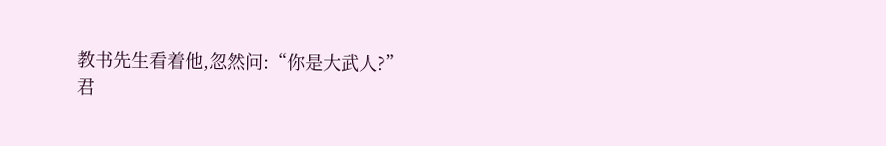教书先生看着他,忽然问:“你是大武人?”
君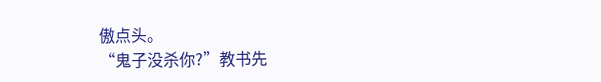傲点头。
“鬼子没杀你?”教书先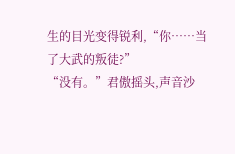生的目光变得锐利,“你……当了大武的叛徒?”
“没有。”君傲摇头,声音沙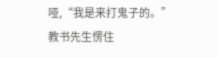哑,“我是来打鬼子的。”
教书先生愣住